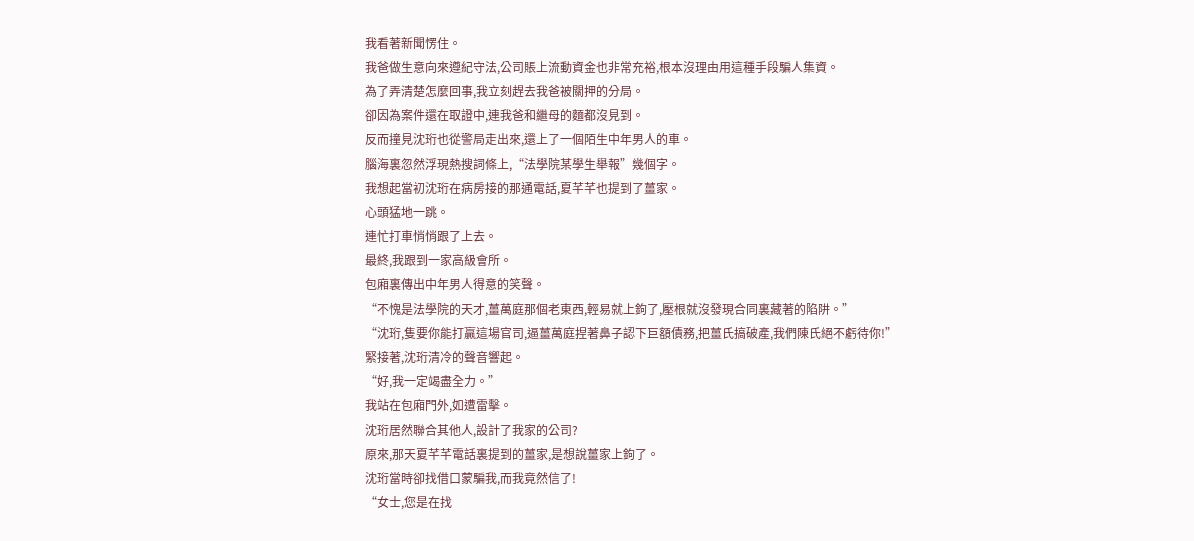我看著新聞愣住。
我爸做生意向來遵紀守法,公司賬上流動資金也非常充裕,根本沒理由用這種手段騙人集資。
為了弄清楚怎麼回事,我立刻趕去我爸被關押的分局。
卻因為案件還在取證中,連我爸和繼母的麵都沒見到。
反而撞見沈珩也從警局走出來,還上了一個陌生中年男人的車。
腦海裏忽然浮現熱搜詞條上,“法學院某學生舉報”幾個字。
我想起當初沈珩在病房接的那通電話,夏芊芊也提到了薑家。
心頭猛地一跳。
連忙打車悄悄跟了上去。
最終,我跟到一家高級會所。
包廂裏傳出中年男人得意的笑聲。
“不愧是法學院的天才,薑萬庭那個老東西,輕易就上鉤了,壓根就沒發現合同裏藏著的陷阱。”
“沈珩,隻要你能打贏這場官司,逼薑萬庭捏著鼻子認下巨額債務,把薑氏搞破產,我們陳氏絕不虧待你!”
緊接著,沈珩清冷的聲音響起。
“好,我一定竭盡全力。”
我站在包廂門外,如遭雷擊。
沈珩居然聯合其他人,設計了我家的公司?
原來,那天夏芊芊電話裏提到的薑家,是想說薑家上鉤了。
沈珩當時卻找借口蒙騙我,而我竟然信了!
“女士,您是在找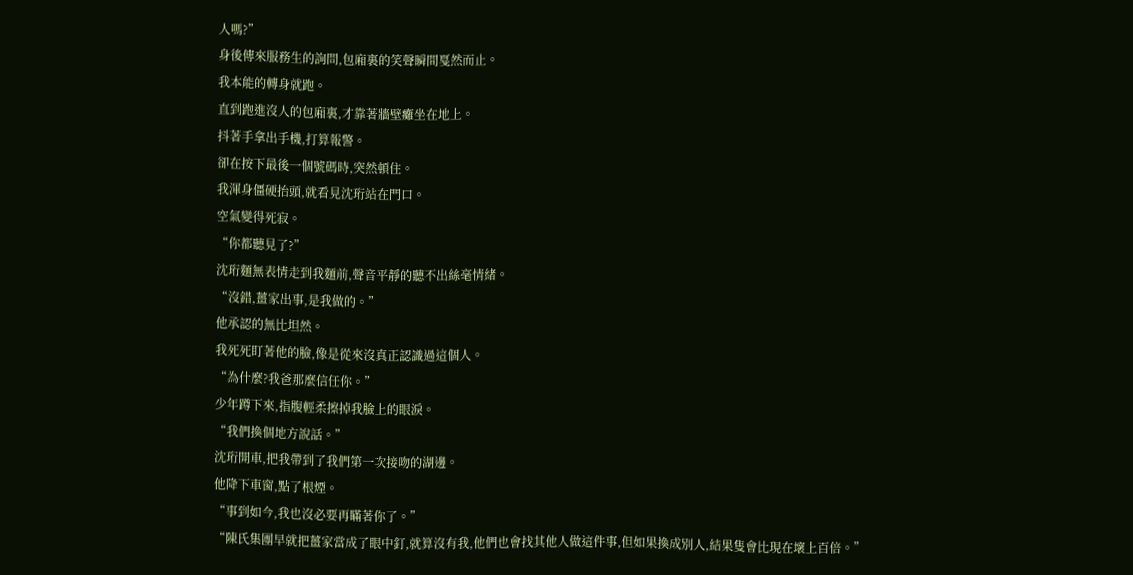人嗎?”
身後傳來服務生的詢問,包廂裏的笑聲瞬間戛然而止。
我本能的轉身就跑。
直到跑進沒人的包廂裏,才靠著牆壁癱坐在地上。
抖著手拿出手機,打算報警。
卻在按下最後一個號碼時,突然頓住。
我渾身僵硬抬頭,就看見沈珩站在門口。
空氣變得死寂。
“你都聽見了?”
沈珩麵無表情走到我麵前,聲音平靜的聽不出絲毫情緒。
“沒錯,薑家出事,是我做的。”
他承認的無比坦然。
我死死盯著他的臉,像是從來沒真正認識過這個人。
“為什麼?我爸那麼信任你。”
少年蹲下來,指腹輕柔擦掉我臉上的眼淚。
“我們換個地方說話。”
沈珩開車,把我帶到了我們第一次接吻的湖邊。
他降下車窗,點了根煙。
“事到如今,我也沒必要再瞞著你了。”
“陳氏集團早就把薑家當成了眼中釘,就算沒有我,他們也會找其他人做這件事,但如果換成別人,結果隻會比現在壞上百倍。”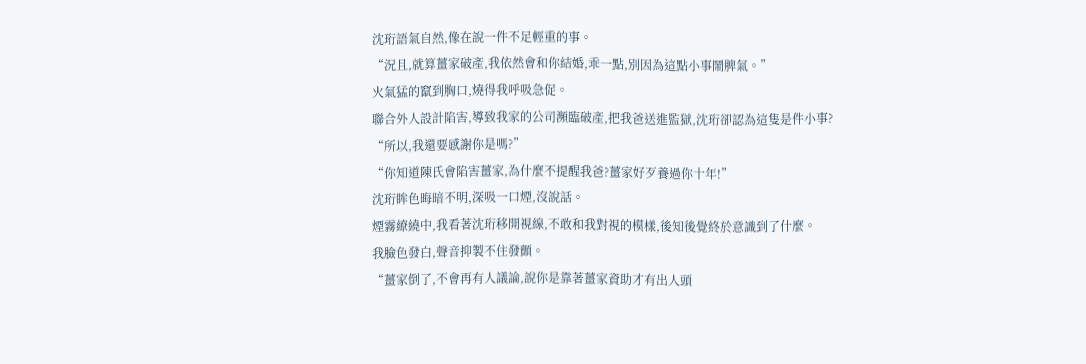沈珩語氣自然,像在說一件不足輕重的事。
“況且,就算薑家破產,我依然會和你結婚,乖一點,別因為這點小事鬧脾氣。”
火氣猛的竄到胸口,燒得我呼吸急促。
聯合外人設計陷害,導致我家的公司瀕臨破產,把我爸送進監獄,沈珩卻認為這隻是件小事?
“所以,我還要感謝你是嗎?”
“你知道陳氏會陷害薑家,為什麼不提醒我爸?薑家好歹養過你十年!”
沈珩眸色晦暗不明,深吸一口煙,沒說話。
煙霧繚繞中,我看著沈珩移開視線,不敢和我對視的模樣,後知後覺終於意識到了什麼。
我臉色發白,聲音抑製不住發顫。
“薑家倒了,不會再有人議論,說你是靠著薑家資助才有出人頭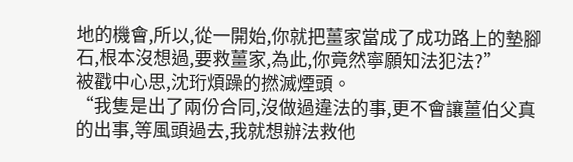地的機會,所以,從一開始,你就把薑家當成了成功路上的墊腳石,根本沒想過,要救薑家,為此,你竟然寧願知法犯法?”
被戳中心思,沈珩煩躁的撚滅煙頭。
“我隻是出了兩份合同,沒做過違法的事,更不會讓薑伯父真的出事,等風頭過去,我就想辦法救他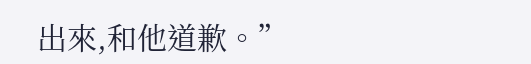出來,和他道歉。”